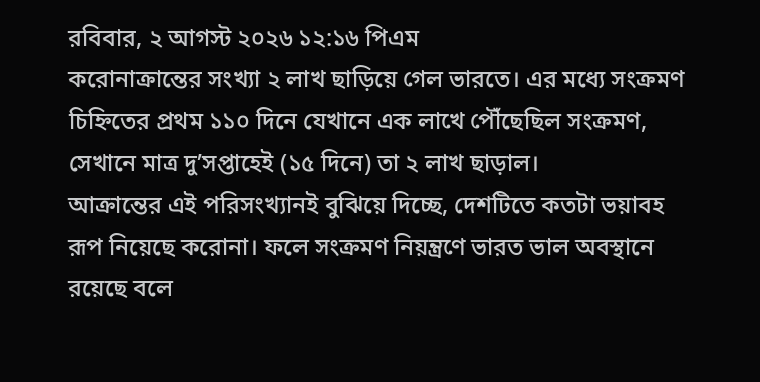রবিবার, ২ আগস্ট ২০২৬ ১২:১৬ পিএম
করোনাক্রান্তের সংখ্যা ২ লাখ ছাড়িয়ে গেল ভারতে। এর মধ্যে সংক্রমণ চিহ্নিতের প্রথম ১১০ দিনে যেখানে এক লাখে পৌঁছেছিল সংক্রমণ, সেখানে মাত্র দু’সপ্তাহেই (১৫ দিনে) তা ২ লাখ ছাড়াল।
আক্রান্তের এই পরিসংখ্যানই বুঝিয়ে দিচ্ছে, দেশটিতে কতটা ভয়াবহ রূপ নিয়েছে করোনা। ফলে সংক্রমণ নিয়ন্ত্রণে ভারত ভাল অবস্থানে রয়েছে বলে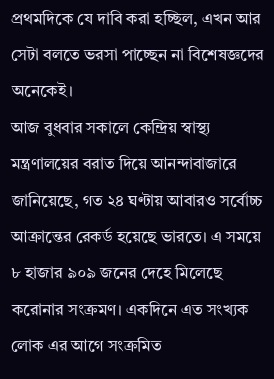প্রথমদিকে যে দাবি করা হচ্ছিল, এখন আর সেটা বলতে ভরসা পাচ্ছেন না বিশেষজ্ঞদের অনেকেই।
আজ বুধবার সকালে কেন্দ্রিয় স্বাস্থ্য মন্ত্রণালয়ের বরাত দিয়ে আনন্দাবাজারে জানিয়েছে, গত ২৪ ঘণ্টায় আবারও সর্বোচ্চ আক্রান্তের রেকর্ড হয়েছে ভারতে। এ সময়ে ৮ হাজার ৯০৯ জনের দেহে মিলেছে করোনার সংক্রমণ। একদিনে এত সংখ্যক লোক এর আগে সংক্রমিত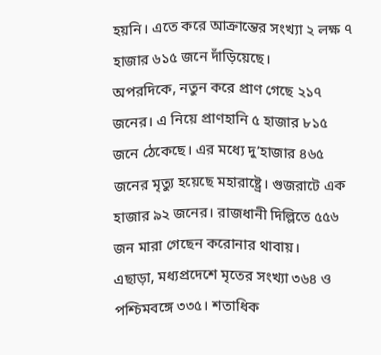হয়নি। এতে করে আক্রান্তের সংখ্যা ২ লক্ষ ৭ হাজার ৬১৫ জনে দাঁড়িয়েছে।
অপরদিকে, নতুন করে প্রাণ গেছে ২১৭ জনের। এ নিয়ে প্রাণহানি ৫ হাজার ৮১৫ জনে ঠেকেছে। এর মধ্যে দু’হাজার ৪৬৫ জনের মৃত্যু হয়েছে মহারাষ্ট্রে। গুজরাটে এক হাজার ৯২ জনের। রাজধানী দিল্লিতে ৫৫৬ জন মারা গেছেন করোনার থাবায়।
এছাড়া, মধ্যপ্রদেশে মৃতের সংখ্যা ৩৬৪ ও পশ্চিমবঙ্গে ৩৩৫। শতাধিক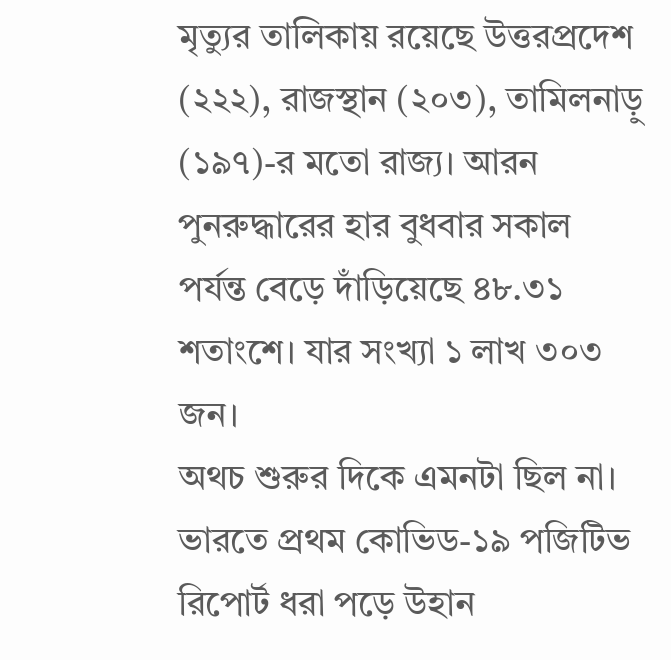মৃত্যুর তালিকায় রয়েছে উত্তরপ্রদেশ (২২২), রাজস্থান (২০৩), তামিলনাড়ু (১৯৭)-র মতো রাজ্য। আরন পুনরুদ্ধারের হার বুধবার সকাল পর্যন্ত বেড়ে দাঁড়িয়েছে ৪৮.৩১ শতাংশে। যার সংখ্যা ১ লাখ ৩০৩ জন।
অথচ শুরুর দিকে এমনটা ছিল না। ভারতে প্রথম কোভিড-১৯ পজিটিভ রিপোর্ট ধরা পড়ে উহান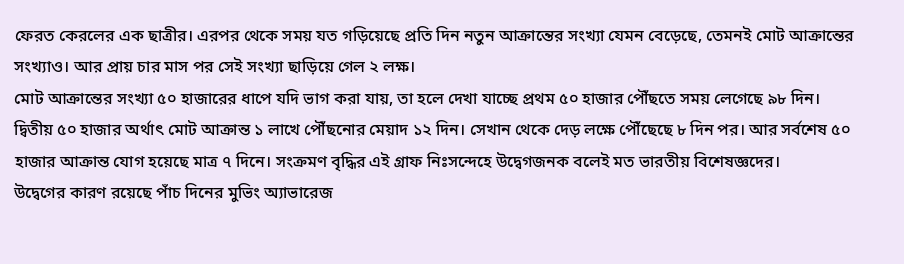ফেরত কেরলের এক ছাত্রীর। এরপর থেকে সময় যত গড়িয়েছে প্রতি দিন নতুন আক্রান্তের সংখ্যা যেমন বেড়েছে, তেমনই মোট আক্রান্তের সংখ্যাও। আর প্রায় চার মাস পর সেই সংখ্যা ছাড়িয়ে গেল ২ লক্ষ।
মোট আক্রান্তের সংখ্যা ৫০ হাজারের ধাপে যদি ভাগ করা যায়, তা হলে দেখা যাচ্ছে প্রথম ৫০ হাজার পৌঁছতে সময় লেগেছে ৯৮ দিন। দ্বিতীয় ৫০ হাজার অর্থাৎ মোট আক্রান্ত ১ লাখে পৌঁছনোর মেয়াদ ১২ দিন। সেখান থেকে দেড় লক্ষে পৌঁছেছে ৮ দিন পর। আর সর্বশেষ ৫০ হাজার আক্রান্ত যোগ হয়েছে মাত্র ৭ দিনে। সংক্রমণ বৃদ্ধির এই গ্রাফ নিঃসন্দেহে উদ্বেগজনক বলেই মত ভারতীয় বিশেষজ্ঞদের।
উদ্বেগের কারণ রয়েছে পাঁচ দিনের মুভিং অ্যাভারেজ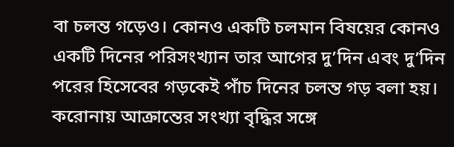বা চলন্ত গড়েও। কোনও একটি চলমান বিষয়ের কোনও একটি দিনের পরিসংখ্যান তার আগের দু’দিন এবং দু’দিন পরের হিসেবের গড়কেই পাঁচ দিনের চলন্ত গড় বলা হয়। করোনায় আক্রান্তের সংখ্যা বৃদ্ধির সঙ্গে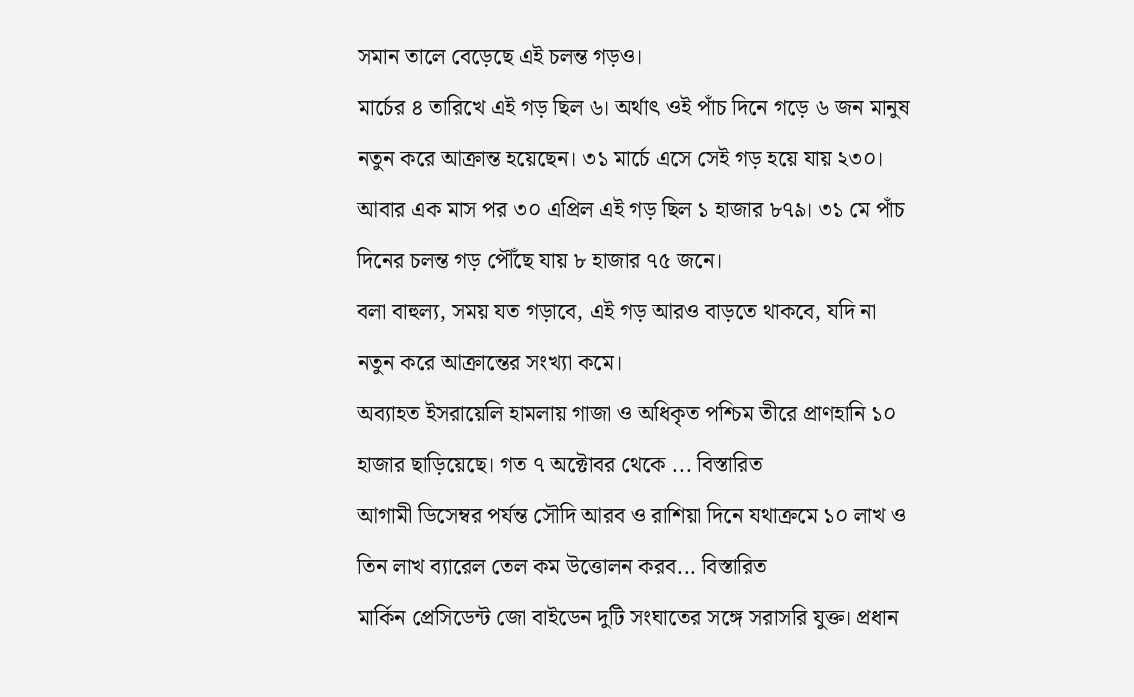সমান তালে বেড়েছে এই চলন্ত গড়ও।
মার্চের ৪ তারিখে এই গড় ছিল ৬। অর্থাৎ ওই পাঁচ দিনে গড়ে ৬ জন মানুষ নতুন করে আক্রান্ত হয়েছেন। ৩১ মার্চে এসে সেই গড় হয়ে যায় ২৩০। আবার এক মাস পর ৩০ এপ্রিল এই গড় ছিল ১ হাজার ৮৭৯। ৩১ মে পাঁচ দিনের চলন্ত গড় পৌঁছে যায় ৮ হাজার ৭৫ জনে।
বলা বাহুল্য, সময় যত গড়াবে, এই গড় আরও বাড়তে থাকবে, যদি না নতুন করে আক্রান্তের সংখ্যা কমে।
অব্যাহত ইসরায়েলি হামলায় গাজা ও অধিকৃত পশ্চিম তীরে প্রাণহানি ১০ হাজার ছাড়িয়েছে। গত ৭ অক্টোবর থেকে ... বিস্তারিত
আগামী ডিসেম্বর পর্যন্ত সৌদি আরব ও রাশিয়া দিনে যথাক্রমে ১০ লাখ ও তিন লাখ ব্যারেল তেল কম উত্তোলন করব... বিস্তারিত
মার্কিন প্রেসিডেন্ট জো বাইডেন দুটি সংঘাতের সঙ্গে সরাসরি যুক্ত। প্রধান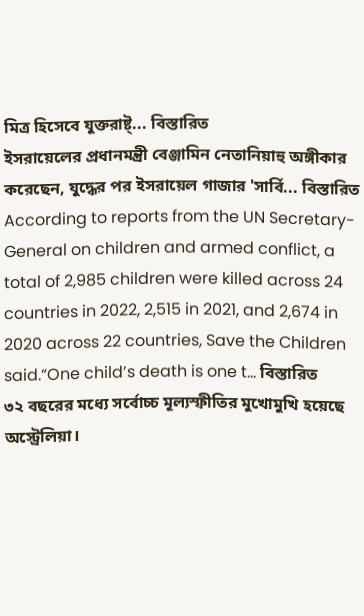মিত্র হিসেবে যুক্তরাষ্ট্... বিস্তারিত
ইসরায়েলের প্রধানমন্ত্রী বেঞ্জামিন নেতানিয়াহু অঙ্গীকার করেছেন, যুদ্ধের পর ইসরায়েল গাজার 'সার্বি... বিস্তারিত
According to reports from the UN Secretary-General on children and armed conflict, a total of 2,985 children were killed across 24 countries in 2022, 2,515 in 2021, and 2,674 in 2020 across 22 countries, Save the Children said.“One child’s death is one t... বিস্তারিত
৩২ বছরের মধ্যে সর্বোচ্চ মূল্যস্ফীতির মুখোমুখি হয়েছে অস্ট্রেলিয়া।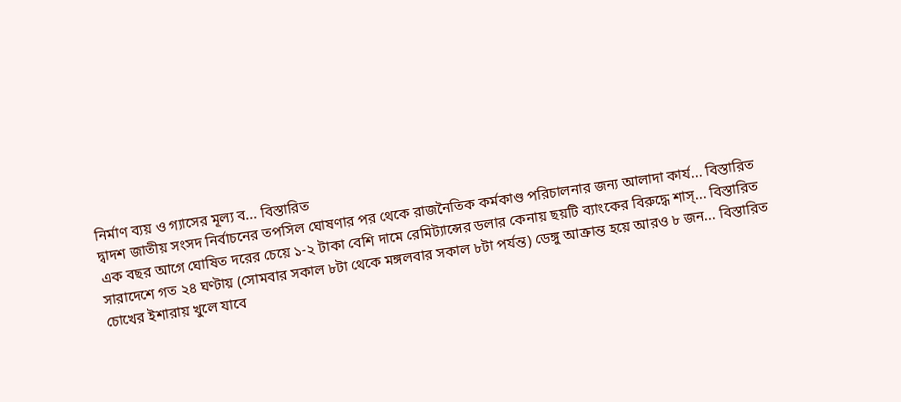নির্মাণ ব্যয় ও গ্যাসের মূল্য ব... বিস্তারিত
দ্বাদশ জাতীয় সংসদ নির্বাচনের তপসিল ঘোষণার পর থেকে রাজনৈতিক কর্মকাণ্ড পরিচালনার জন্য আলাদা কার্য... বিস্তারিত
এক বছর আগে ঘোষিত দরের চেয়ে ১-২ টাকা বেশি দামে রেমিট্যান্সের ডলার কেনায় ছয়টি ব্যাংকের বিরুদ্ধে শাস্... বিস্তারিত
সারাদেশে গত ২৪ ঘণ্টায় (সোমবার সকাল ৮টা থেকে মঙ্গলবার সকাল ৮টা পর্যন্ত) ডেঙ্গু আক্রান্ত হয়ে আরও ৮ জন... বিস্তারিত
চোখের ইশারায় খুলে যাবে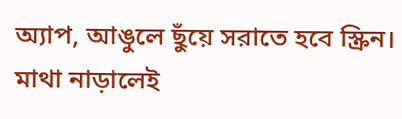অ্যাপ, আঙুলে ছুঁয়ে সরাতে হবে স্ক্রিন। মাথা নাড়ালেই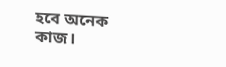হবে অনেক কাজ।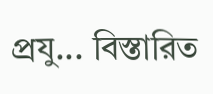প্রযু... বিস্তারিত